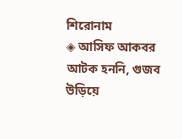শিরোনাম
◈ আসিফ আকবর আটক হননি, গুজব উড়িয়ে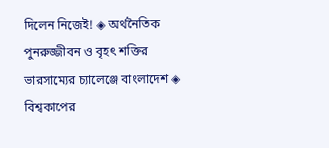দিলেন নিজেই! ◈ অর্থনৈতিক পুনরুজ্জীবন ও বৃহৎ শক্তির ভারসাম্যের চ্যালেঞ্জে বাংলাদেশ ◈ বিশ্বকা‌পের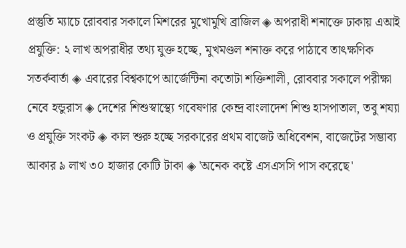প্রস্তু‌তি ম‌্যা‌চে ‌রোববার সকা‌লে মিশরের মুখোমুখি ব্রাজিল ◈ অপরাধী শনাক্তে ঢাকায় এআই প্রযুক্তি: ২ লাখ অপরাধীর তথ্য যুক্ত হচ্ছে, মুখমণ্ডল শনাক্ত করে পাঠাবে তাৎক্ষণিক সতর্কবার্তা ◈ এবা‌রের বিশ্বকা‌পে আ‌র্জেন্টিনা ক‌তোটা শ‌ক্তিশালী, রোববার সকা‌লে পরীক্ষা নে‌বে হন্ডুরাস ◈ দেশের শিশুস্বাস্থ্যে গবেষণার কেন্দ্র বাংলাদেশ শিশু হাসপাতাল, তবু শয্যা ও প্রযুক্তি সংকট ◈ কাল শুরু হচ্ছে সরকারের প্রথম বাজেট অধিবেশন, বাজেটের সম্ভাব্য আকার ৯ লাখ ৩০ হাজার কোটি টাকা ◈ 'অনেক কষ্টে এসএসসি পাস করেছে'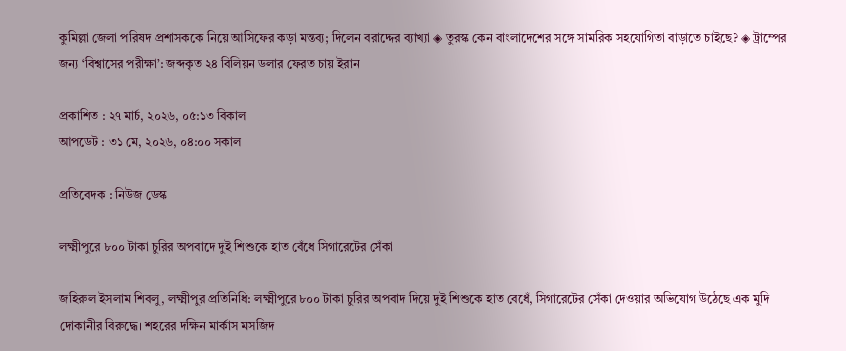কুমিল্লা জেলা পরিষদ প্রশাসককে নিয়ে আসিফের কড়া মন্তব্য; দিলেন বরাদ্দের ব্যাখ্যা ◈ তুরস্ক কেন বাংলাদেশের সঙ্গে সামরিক সহযোগিতা বাড়াতে চাইছে? ◈ ট্রাম্পের জন্য ‘বিশ্বাসের পরীক্ষা’: জব্দকৃত ২৪ বিলিয়ন ডলার ফেরত চায় ইরান

প্রকাশিত : ২৭ মার্চ, ২০২৬, ০৫:১৩ বিকাল
আপডেট : ৩১ মে, ২০২৬, ০৪:০০ সকাল

প্রতিবেদক : নিউজ ডেস্ক

লক্ষ্মীপুরে ৮০০ টাকা চুরির অপবাদে দুই শিশুকে হাত বেঁধে সিগারেটের সেঁকা

জহিরুল ইসলাম শিবলু, লক্ষ্মীপুর প্রতিনিধি: লক্ষ্মীপুরে ৮০০ টাকা চুরির অপবাদ দিয়ে দুই শিশুকে হাত বেধেঁ, সিগারেটের সেঁকা দেওয়ার অভিযোগ উঠেছে এক মুদি দোকানীর বিরুদ্ধে। শহরের দক্ষিন মার্কাস মসজিদ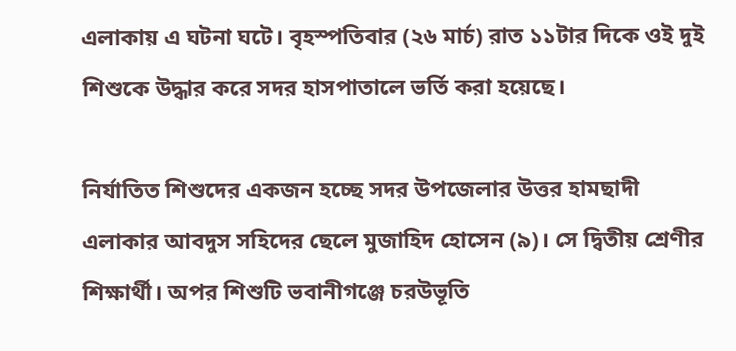এলাকায় এ ঘটনা ঘটে। বৃহস্পতিবার (২৬ মার্চ) রাত ১১টার দিকে ওই দুই শিশুকে উদ্ধার করে সদর হাসপাতালে ভর্তি করা হয়েছে।

নির্যাতিত শিশুদের একজন হচ্ছে সদর উপজেলার উত্তর হামছাদী এলাকার আবদুস সহিদের ছেলে মুজাহিদ হোসেন (৯)। সে দ্বিতীয় শ্রেণীর শিক্ষার্থী। অপর শিশুটি ভবানীগঞ্জে চরউভূতি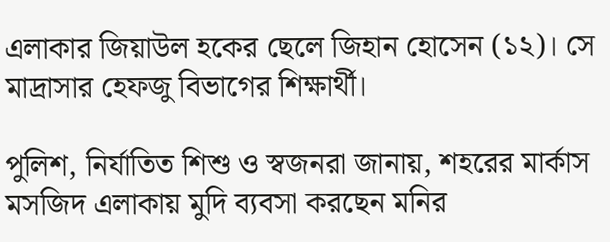এলাকার জিয়াউল হকের ছেলে জিহান হোসেন (১২)। সে মাদ্রাসার হেফজু বিভাগের শিক্ষার্থী।

পুলিশ, নির্যাতিত শিশু ও স্বজনরা জানায়, শহরের মার্কাস মসজিদ এলাকায় মুদি ব্যবসা করছেন মনির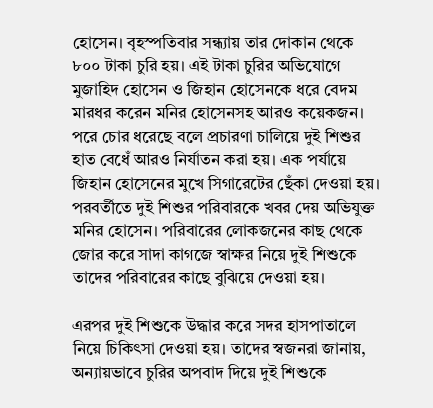হোসেন। বৃহস্পতিবার সন্ধ্যায় তার দোকান থেকে ৮০০ টাকা চুরি হয়। এই টাকা চুরির অভিযোগে মুজাহিদ হোসেন ও জিহান হোসেনকে ধরে বেদম মারধর করেন মনির হোসেনসহ আরও কয়েকজন। পরে চোর ধরেছে বলে প্রচারণা চালিয়ে দুই শিশুর হাত বেধেঁ আরও নির্যাতন করা হয়। এক পর্যায়ে জিহান হোসেনের মুখে সিগারেটের ছেঁকা দেওয়া হয়। পরবর্তীতে দুই শিশুর পরিবারকে খবর দেয় অভিযুক্ত মনির হোসেন। পরিবারের লোকজনের কাছ থেকে জোর করে সাদা কাগজে স্বাক্ষর নিয়ে দুই শিশুকে তাদের পরিবারের কাছে বুঝিয়ে দেওয়া হয়।

এরপর দুই শিশুকে উদ্ধার করে সদর হাসপাতালে নিয়ে চিকিৎসা দেওয়া হয়। তাদের স্বজনরা জানায়, অন্যায়ভাবে চুরির অপবাদ দিয়ে দুই শিশুকে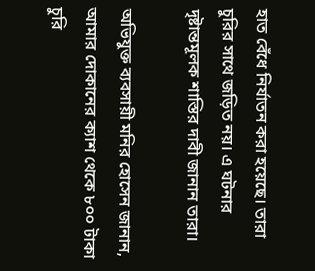হাত বেঁধে নির্যাতন করা হয়েছে। তারা চুরির সাথে জড়িত নয়। এ ঘটনার দৃষ্টান্তমূলক শাস্তির দাবী জানান তারা।

অভিযুক্ত ব্যবসায়ী মনির হোসেন জানান, আমার দোকানের ক্যাশ থেকে ৮০০ টাকা চুরি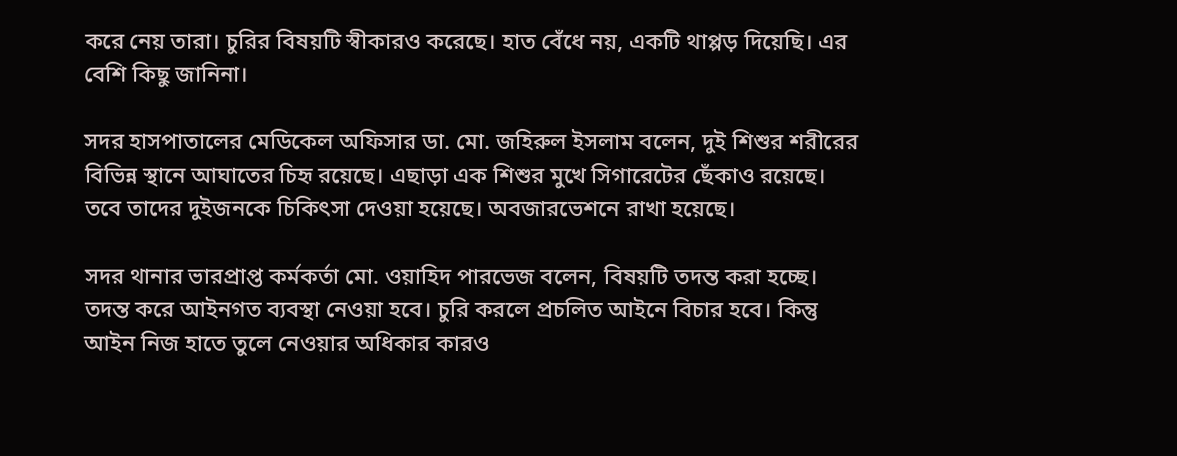করে নেয় তারা। চুরির বিষয়টি স্বীকারও করেছে। হাত বেঁধে নয়, একটি থাপ্পড় দিয়েছি। এর বেশি কিছু জানিনা।

সদর হাসপাতালের মেডিকেল অফিসার ডা. মো. জহিরুল ইসলাম বলেন, দুই শিশুর শরীরের বিভিন্ন স্থানে আঘাতের চিহৃ রয়েছে। এছাড়া এক শিশুর মুখে সিগারেটের ছেঁকাও রয়েছে। তবে তাদের দুইজনকে চিকিৎসা দেওয়া হয়েছে। অবজারভেশনে রাখা হয়েছে।

সদর থানার ভারপ্রাপ্ত কর্মকর্তা মো. ওয়াহিদ পারভেজ বলেন, বিষয়টি তদন্ত করা হচ্ছে। তদন্ত করে আইনগত ব্যবস্থা নেওয়া হবে। চুরি করলে প্রচলিত আইনে বিচার হবে। কিন্তু আইন নিজ হাতে তুলে নেওয়ার অধিকার কারও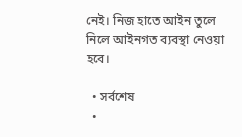নেই। নিজ হাতে আইন তুলে নিলে আইনগত ব্যবস্থা নেওয়া হবে।

  • সর্বশেষ
  •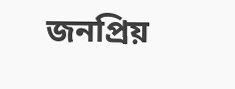জনপ্রিয়